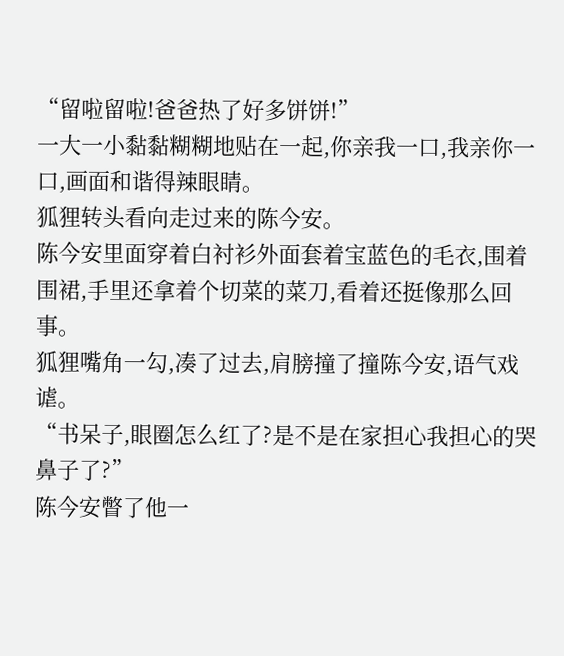“留啦留啦!爸爸热了好多饼饼!”
一大一小黏黏糊糊地贴在一起,你亲我一口,我亲你一口,画面和谐得辣眼睛。
狐狸转头看向走过来的陈今安。
陈今安里面穿着白衬衫外面套着宝蓝色的毛衣,围着围裙,手里还拿着个切菜的菜刀,看着还挺像那么回事。
狐狸嘴角一勾,凑了过去,肩膀撞了撞陈今安,语气戏谑。
“书呆子,眼圈怎么红了?是不是在家担心我担心的哭鼻子了?”
陈今安瞥了他一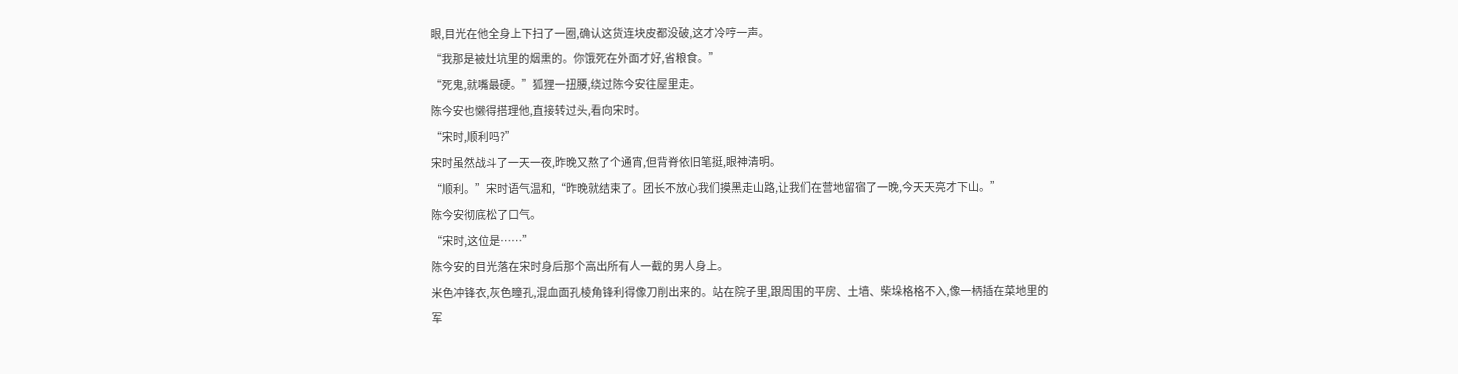眼,目光在他全身上下扫了一圈,确认这货连块皮都没破,这才冷哼一声。
“我那是被灶坑里的烟熏的。你饿死在外面才好,省粮食。”
“死鬼,就嘴最硬。”狐狸一扭腰,绕过陈今安往屋里走。
陈今安也懒得搭理他,直接转过头,看向宋时。
“宋时,顺利吗?”
宋时虽然战斗了一天一夜,昨晚又熬了个通宵,但背脊依旧笔挺,眼神清明。
“顺利。”宋时语气温和,“昨晚就结束了。团长不放心我们摸黑走山路,让我们在营地留宿了一晚,今天天亮才下山。”
陈今安彻底松了口气。
“宋时,这位是……”
陈今安的目光落在宋时身后那个高出所有人一截的男人身上。
米色冲锋衣,灰色瞳孔,混血面孔棱角锋利得像刀削出来的。站在院子里,跟周围的平房、土墙、柴垛格格不入,像一柄插在菜地里的军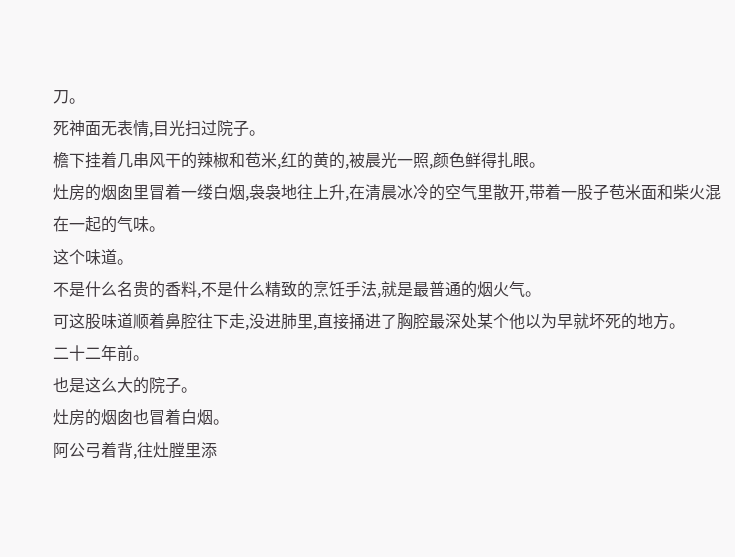刀。
死神面无表情,目光扫过院子。
檐下挂着几串风干的辣椒和苞米,红的黄的,被晨光一照,颜色鲜得扎眼。
灶房的烟囱里冒着一缕白烟,袅袅地往上升,在清晨冰冷的空气里散开,带着一股子苞米面和柴火混在一起的气味。
这个味道。
不是什么名贵的香料,不是什么精致的烹饪手法,就是最普通的烟火气。
可这股味道顺着鼻腔往下走,没进肺里,直接捅进了胸腔最深处某个他以为早就坏死的地方。
二十二年前。
也是这么大的院子。
灶房的烟囱也冒着白烟。
阿公弓着背,往灶膛里添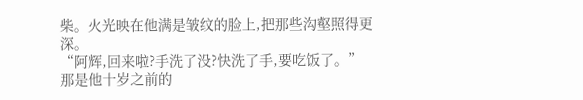柴。火光映在他满是皱纹的脸上,把那些沟壑照得更深。
“阿辉,回来啦?手洗了没?快洗了手,要吃饭了。”
那是他十岁之前的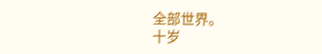全部世界。
十岁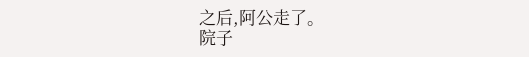之后,阿公走了。
院子